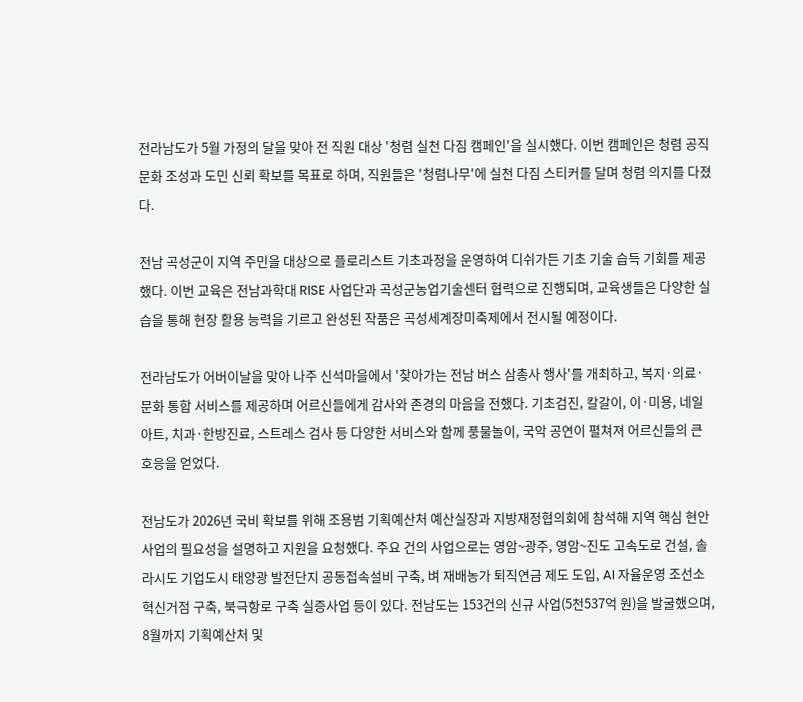전라남도가 5월 가정의 달을 맞아 전 직원 대상 '청렴 실천 다짐 캠페인'을 실시했다. 이번 캠페인은 청렴 공직문화 조성과 도민 신뢰 확보를 목표로 하며, 직원들은 '청렴나무'에 실천 다짐 스티커를 달며 청렴 의지를 다졌다.

전남 곡성군이 지역 주민을 대상으로 플로리스트 기초과정을 운영하여 디쉬가든 기초 기술 습득 기회를 제공했다. 이번 교육은 전남과학대 RISE 사업단과 곡성군농업기술센터 협력으로 진행되며, 교육생들은 다양한 실습을 통해 현장 활용 능력을 기르고 완성된 작품은 곡성세계장미축제에서 전시될 예정이다.

전라남도가 어버이날을 맞아 나주 신석마을에서 '찾아가는 전남 버스 삼총사 행사'를 개최하고, 복지·의료·문화 통합 서비스를 제공하며 어르신들에게 감사와 존경의 마음을 전했다. 기초검진, 칼갈이, 이·미용, 네일아트, 치과·한방진료, 스트레스 검사 등 다양한 서비스와 함께 풍물놀이, 국악 공연이 펼쳐져 어르신들의 큰 호응을 얻었다.

전남도가 2026년 국비 확보를 위해 조용범 기획예산처 예산실장과 지방재정협의회에 참석해 지역 핵심 현안 사업의 필요성을 설명하고 지원을 요청했다. 주요 건의 사업으로는 영암~광주, 영암~진도 고속도로 건설, 솔라시도 기업도시 태양광 발전단지 공동접속설비 구축, 벼 재배농가 퇴직연금 제도 도입, AI 자율운영 조선소 혁신거점 구축, 북극항로 구축 실증사업 등이 있다. 전남도는 153건의 신규 사업(5천537억 원)을 발굴했으며, 8월까지 기획예산처 및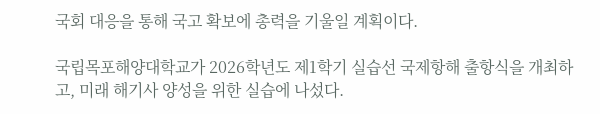국회 대응을 통해 국고 확보에 총력을 기울일 계획이다.

국립목포해양대학교가 2026학년도 제1학기 실습선 국제항해 출항식을 개최하고, 미래 해기사 양성을 위한 실습에 나섰다.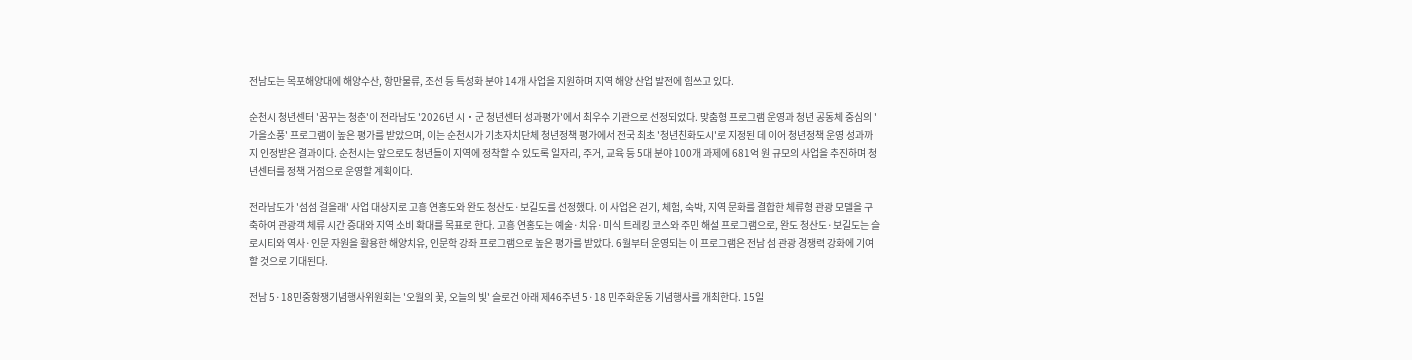전남도는 목포해양대에 해양수산, 항만물류, 조선 등 특성화 분야 14개 사업을 지원하며 지역 해양 산업 발전에 힘쓰고 있다.

순천시 청년센터 '꿈꾸는 청춘'이 전라남도 '2026년 시‧군 청년센터 성과평가'에서 최우수 기관으로 선정되었다. 맞춤형 프로그램 운영과 청년 공동체 중심의 '가을소풍' 프로그램이 높은 평가를 받았으며, 이는 순천시가 기초자치단체 청년정책 평가에서 전국 최초 '청년친화도시'로 지정된 데 이어 청년정책 운영 성과까지 인정받은 결과이다. 순천시는 앞으로도 청년들이 지역에 정착할 수 있도록 일자리, 주거, 교육 등 5대 분야 100개 과제에 681억 원 규모의 사업을 추진하며 청년센터를 정책 거점으로 운영할 계획이다.

전라남도가 '섬섬 걸을래' 사업 대상지로 고흥 연홍도와 완도 청산도·보길도를 선정했다. 이 사업은 걷기, 체험, 숙박, 지역 문화를 결합한 체류형 관광 모델을 구축하여 관광객 체류 시간 증대와 지역 소비 확대를 목표로 한다. 고흥 연홍도는 예술·치유·미식 트레킹 코스와 주민 해설 프로그램으로, 완도 청산도·보길도는 슬로시티와 역사·인문 자원을 활용한 해양치유, 인문학 강좌 프로그램으로 높은 평가를 받았다. 6월부터 운영되는 이 프로그램은 전남 섬 관광 경쟁력 강화에 기여할 것으로 기대된다.

전남 5·18민중항쟁기념행사위원회는 '오월의 꽃, 오늘의 빛' 슬로건 아래 제46주년 5·18 민주화운동 기념행사를 개최한다. 15일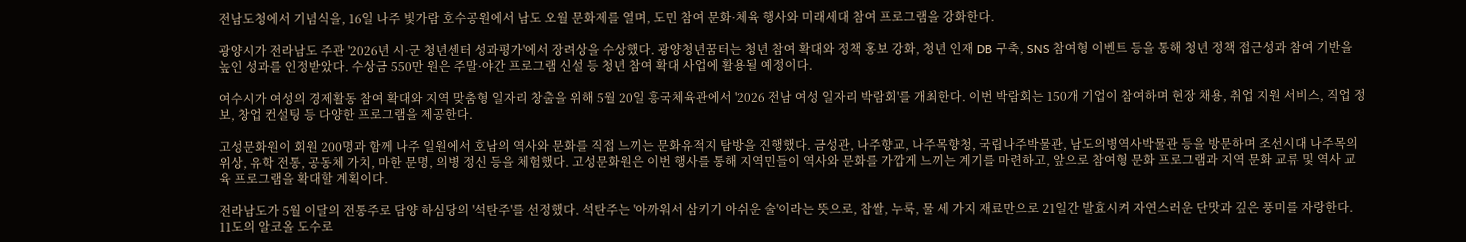전남도청에서 기념식을, 16일 나주 빛가람 호수공원에서 남도 오월 문화제를 열며, 도민 참여 문화·체육 행사와 미래세대 참여 프로그램을 강화한다.

광양시가 전라남도 주관 '2026년 시·군 청년센터 성과평가'에서 장려상을 수상했다. 광양청년꿈터는 청년 참여 확대와 정책 홍보 강화, 청년 인재 DB 구축, SNS 참여형 이벤트 등을 통해 청년 정책 접근성과 참여 기반을 높인 성과를 인정받았다. 수상금 550만 원은 주말·야간 프로그램 신설 등 청년 참여 확대 사업에 활용될 예정이다.

여수시가 여성의 경제활동 참여 확대와 지역 맞춤형 일자리 창출을 위해 5월 20일 흥국체육관에서 '2026 전남 여성 일자리 박람회'를 개최한다. 이번 박람회는 150개 기업이 참여하며 현장 채용, 취업 지원 서비스, 직업 정보, 창업 컨설팅 등 다양한 프로그램을 제공한다.

고성문화원이 회원 200명과 함께 나주 일원에서 호남의 역사와 문화를 직접 느끼는 문화유적지 탐방을 진행했다. 금성관, 나주향교, 나주목향청, 국립나주박물관, 남도의병역사박물관 등을 방문하며 조선시대 나주목의 위상, 유학 전통, 공동체 가치, 마한 문명, 의병 정신 등을 체험했다. 고성문화원은 이번 행사를 통해 지역민들이 역사와 문화를 가깝게 느끼는 계기를 마련하고, 앞으로 참여형 문화 프로그램과 지역 문화 교류 및 역사 교육 프로그램을 확대할 계획이다.

전라남도가 5월 이달의 전통주로 담양 하심당의 '석탄주'를 선정했다. 석탄주는 '아까워서 삼키기 아쉬운 술'이라는 뜻으로, 찹쌀, 누룩, 물 세 가지 재료만으로 21일간 발효시켜 자연스러운 단맛과 깊은 풍미를 자랑한다. 11도의 알코올 도수로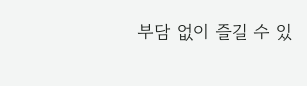부담 없이 즐길 수 있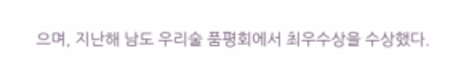으며, 지난해 남도 우리술 품평회에서 최우수상을 수상했다.